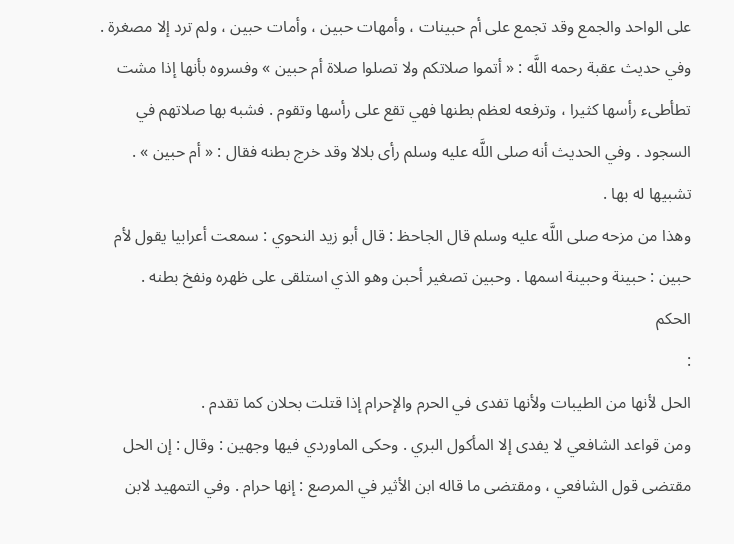على الواحد والجمع وقد تجمع على أم حبينات ، وأمهات حبين ، وأمات حبين ، ولم ترد إلا مصغرة . وفي حديث عقبة رحمه اللَّه : « أتموا صلاتكم ولا تصلوا صلاة أم حبين » وفسروه بأنها إذا مشت تطأطىء رأسها كثيرا ، وترفعه لعظم بطنها فهي تقع على رأسها وتقوم . فشبه بها صلاتهم في السجود . وفي الحديث أنه صلى اللَّه عليه وسلم رأى بلالا وقد خرج بطنه فقال : « أم حبين » . تشبيها له بها .
وهذا من مزحه صلى اللَّه عليه وسلم قال الجاحظ : قال أبو زيد النحوي : سمعت أعرابيا يقول لأم حبين : حبينة وحبينة اسمها . وحبين تصغير أحبن وهو الذي استلقى على ظهره ونفخ بطنه .
الحكم
:
الحل لأنها من الطيبات ولأنها تفدى في الحرم والإحرام إذا قتلت بحلان كما تقدم .
ومن قواعد الشافعي لا يفدى إلا المأكول البري . وحكى الماوردي فيها وجهين : وقال : إن الحل مقتضى قول الشافعي ، ومقتضى ما قاله ابن الأثير في المرصع : إنها حرام . وفي التمهيد لابن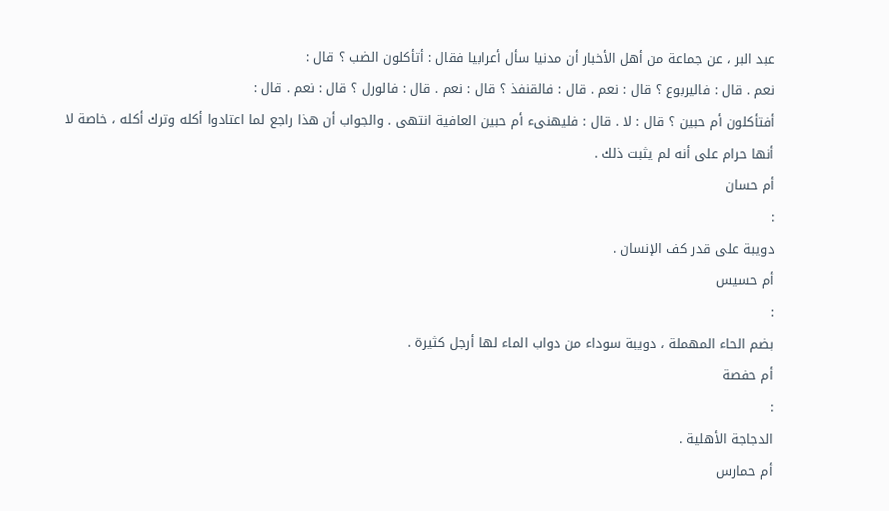عبد البر ، عن جماعة من أهل الأخبار أن مدنيا سأل أعرابيا فقال : أتأكلون الضب ؟ قال :
نعم . قال : فاليربوع ؟ قال : نعم . قال : فالقنفذ ؟ قال : نعم . قال : فالورل ؟ قال : نعم . قال :
أفتأكلون أم حبين ؟ قال : لا . قال : فليهنىء أم حبين العافية انتهى . والجواب أن هذا راجع لما اعتادوا أكله وترك أكله ، خاصة لا أنها حرام على أنه لم يثبت ذلك .
أم حسان
:
دويبة على قدر كف الإنسان .
أم حسيس
:
بضم الحاء المهملة ، دويبة سوداء من دواب الماء لها أرجل كثيرة .
أم حفصة
:
الدجاجة الأهلية .
أم حمارس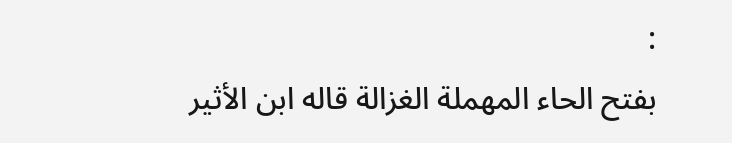:
بفتح الحاء المهملة الغزالة قاله ابن الأثير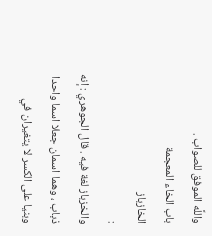واللَّه الموفق للصواب .
باب الخاء المعجمة
الخازباز
:
والخزباز لغة فيه . قال الجوهري : إنه ذباب ، وهما اسمان جعلا اسما واحدا وبنيا على الكسر لا يتغيران في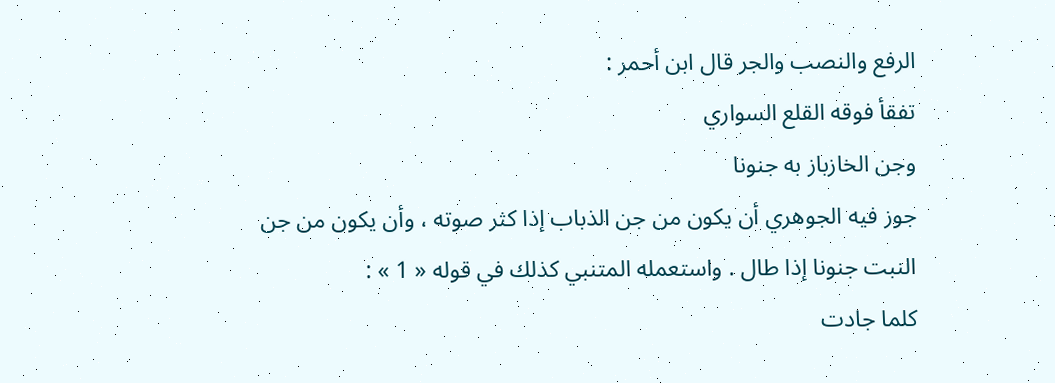الرفع والنصب والجر قال ابن أحمر :
تفقأ فوقه القلع السواري
وجن الخازباز به جنونا
جوز فيه الجوهري أن يكون من جن الذباب إذا كثر صوته ، وأن يكون من جن النبت جنونا إذا طال . واستعمله المتنبي كذلك في قوله « 1 » :
كلما جادت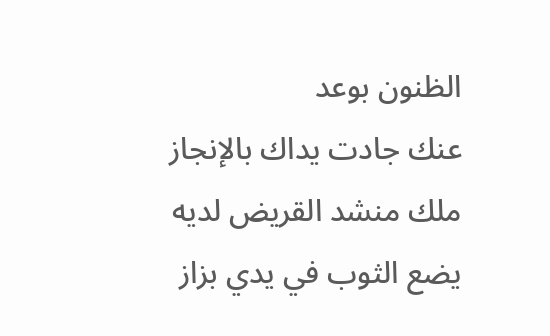الظنون بوعد
عنك جادت يداك بالإنجاز
ملك منشد القريض لديه
يضع الثوب في يدي بزاز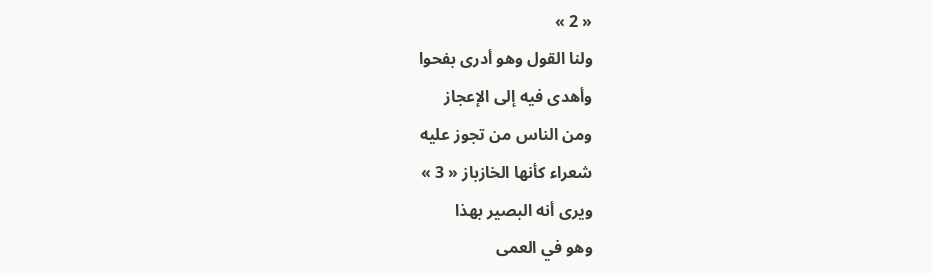« 2 »
ولنا القول وهو أدرى بفحوا
وأهدى فيه إلى الإعجاز
ومن الناس من تجوز عليه
شعراء كأنها الخازباز « 3 »
ويرى أنه البصير بهذا
وهو في العمى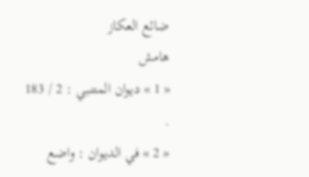ضائع العكاز
هامش
« 1 » ديوان المتنبي : 2 / 183 .
« 2 » في الديوان : واضع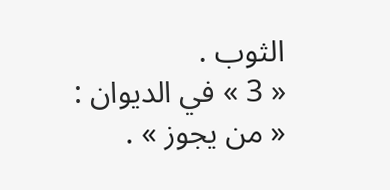الثوب .
« 3 » في الديوان : « من يجوز » .